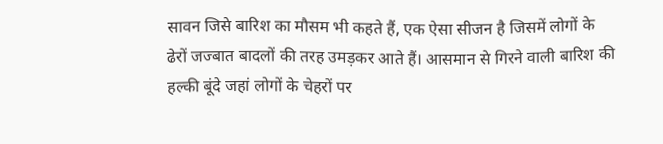सावन जिसे बारिश का मौसम भी कहते हैं, एक ऐसा सीजन है जिसमें लोगों के ढेरों जज्बात बादलों की तरह उमड़कर आते हैं। आसमान से गिरने वाली बारिश की हल्की बूंदे जहां लोगों के चेहरों पर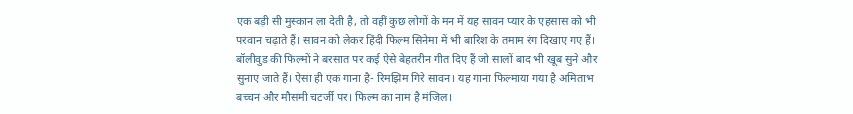एक बड़ी सी मुस्कान ला देती है, तो वहीं कुछ लोगों के मन में यह सावन प्यार के एहसास को भी परवान चढ़ाते हैं। सावन को लेकर हिंदी फिल्म सिनेमा में भी बारिश के तमाम रंग दिखाए गए हैं। बॉलीवुड की फिल्मों ने बरसात पर कई ऐसे बेहतरीन गीत दिए हैं जो सालों बाद भी खूब सुने और सुनाए जाते हैं। ऐसा ही एक गाना है- रिमझिम गिरे सावन। यह गाना फिल्माया गया है अमिताभ बच्चन और मौसमी चटर्जी पर। फिल्म का नाम है मंजिल।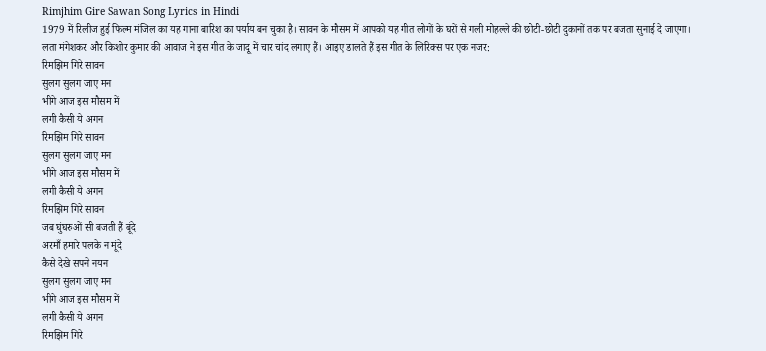Rimjhim Gire Sawan Song Lyrics in Hindi
1979 में रिलीज हुई फिल्म मंजिल का यह गाना बारिश का पर्याय बन चुका है। सावन के मौसम में आपको यह गीत लोगों के घरों से गली मोहल्ले की छोटी-छोटी दुकानों तक पर बजता सुनाई दे जाएगा। लता मंगेशकर और किशोर कुमार की आवाज ने इस गीत के जादू में चार चांद लगाए हैं। आइए डालते हैं इस गीत के लिरिक्स पर एक नजर:
रिमझिम गिरे सावन
सुलग सुलग जाए मन
भीगे आज इस मौसम में
लगी कैसी ये अगन
रिमझिम गिरे सावन
सुलग सुलग जाए मन
भीगे आज इस मौसम में
लगी कैसी ये अगन
रिमझिम गिरे सावन
जब घुंघरुओं सी बजती हैं बूंदे
अरमाँ हमारे पलके न मूंदे
कैसे देखे सपने नयन
सुलग सुलग जाए मन
भीगे आज इस मौसम में
लगी कैसी ये अगन
रिमझिम गिरे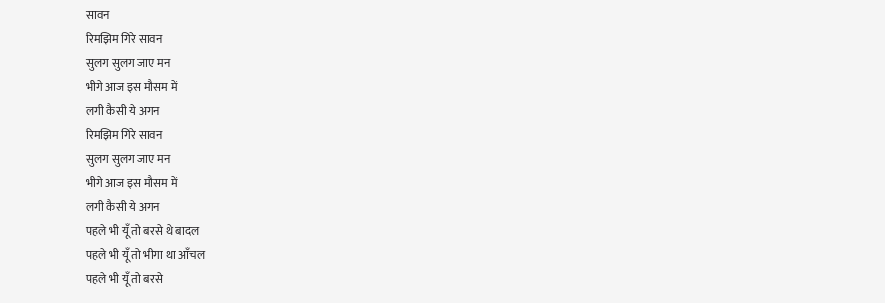सावन
रिमझिम गिरे सावन
सुलग सुलग जाए मन
भीगे आज इस मौसम में
लगी कैसी ये अगन
रिमझिम गिरे सावन
सुलग सुलग जाए मन
भीगे आज इस मौसम में
लगी कैसी ये अगन
पहले भी यूँ तो बरसे थे बादल
पहले भी यूँ तो भीगा था आँचल
पहले भी यूँ तो बरसे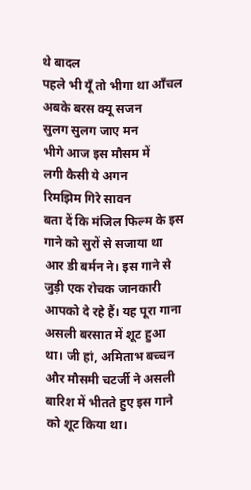थे बादल
पहले भी यूँ तो भीगा था आँचल
अबके बरस क्यू सजन
सुलग सुलग जाए मन
भीगे आज इस मौसम में
लगी कैसी ये अगन
रिमझिम गिरे सावन
बता दें कि मंजिल फिल्म के इस गाने को सुरों से सजाया था आर डी बर्मन ने। इस गाने से जुड़ी एक रोचक जानकारी आपको दे रहे हैं। यह पूरा गाना असली बरसात में शूट हुआ था। जी हां, अमिताभ बच्चन और मौसमी चटर्जी ने असली बारिश में भीतते हुए इस गाने को शूट किया था।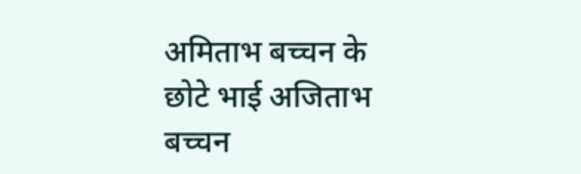अमिताभ बच्चन के छोटे भाई अजिताभ बच्चन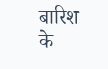बारिश के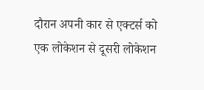दौरान अपनी कार से एक्टर्स को एक लोकेशन से दूसरी लोकेशन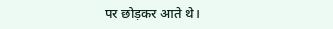पर छोड़कर आते थे।